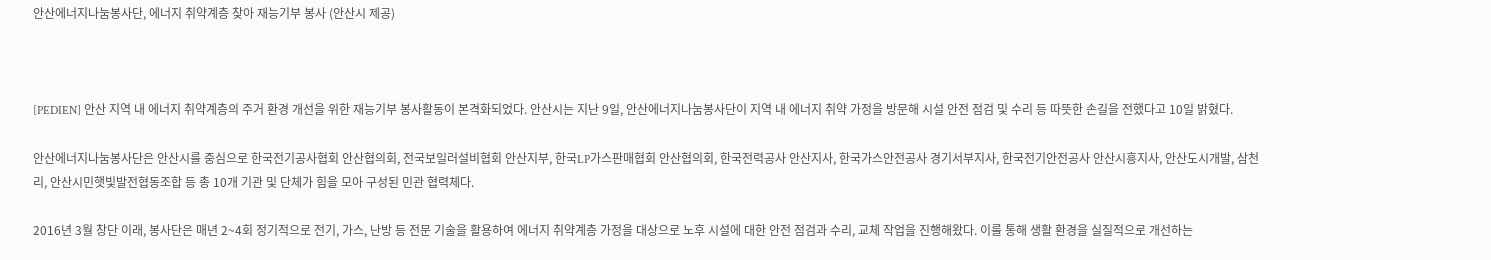안산에너지나눔봉사단, 에너지 취약계층 찾아 재능기부 봉사 (안산시 제공)



[PEDIEN] 안산 지역 내 에너지 취약계층의 주거 환경 개선을 위한 재능기부 봉사활동이 본격화되었다. 안산시는 지난 9일, 안산에너지나눔봉사단이 지역 내 에너지 취약 가정을 방문해 시설 안전 점검 및 수리 등 따뜻한 손길을 전했다고 10일 밝혔다.

안산에너지나눔봉사단은 안산시를 중심으로 한국전기공사협회 안산협의회, 전국보일러설비협회 안산지부, 한국LP가스판매협회 안산협의회, 한국전력공사 안산지사, 한국가스안전공사 경기서부지사, 한국전기안전공사 안산시흥지사, 안산도시개발, 삼천리, 안산시민햇빛발전협동조합 등 총 10개 기관 및 단체가 힘을 모아 구성된 민관 협력체다.

2016년 3월 창단 이래, 봉사단은 매년 2~4회 정기적으로 전기, 가스, 난방 등 전문 기술을 활용하여 에너지 취약계층 가정을 대상으로 노후 시설에 대한 안전 점검과 수리, 교체 작업을 진행해왔다. 이를 통해 생활 환경을 실질적으로 개선하는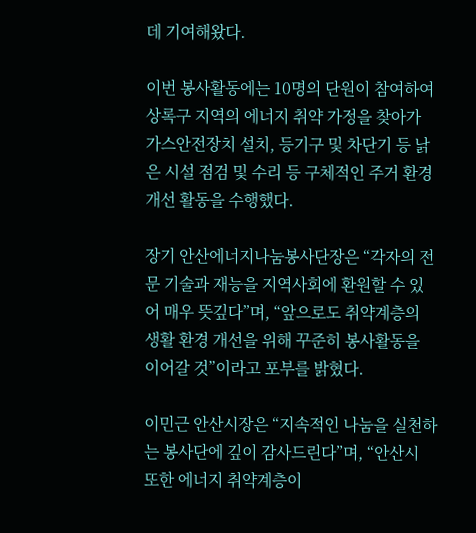데 기여해왔다.

이번 봉사활동에는 10명의 단원이 참여하여 상록구 지역의 에너지 취약 가정을 찾아가 가스안전장치 설치, 등기구 및 차단기 등 낡은 시설 점검 및 수리 등 구체적인 주거 환경 개선 활동을 수행했다.

장기 안산에너지나눔봉사단장은 “각자의 전문 기술과 재능을 지역사회에 환원할 수 있어 매우 뜻깊다”며, “앞으로도 취약계층의 생활 환경 개선을 위해 꾸준히 봉사활동을 이어갈 것”이라고 포부를 밝혔다.

이민근 안산시장은 “지속적인 나눔을 실천하는 봉사단에 깊이 감사드린다”며, “안산시 또한 에너지 취약계층이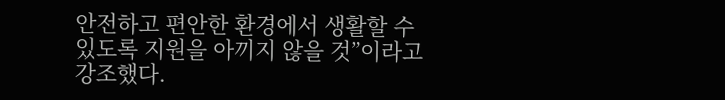안전하고 편안한 환경에서 생활할 수 있도록 지원을 아끼지 않을 것”이라고 강조했다.